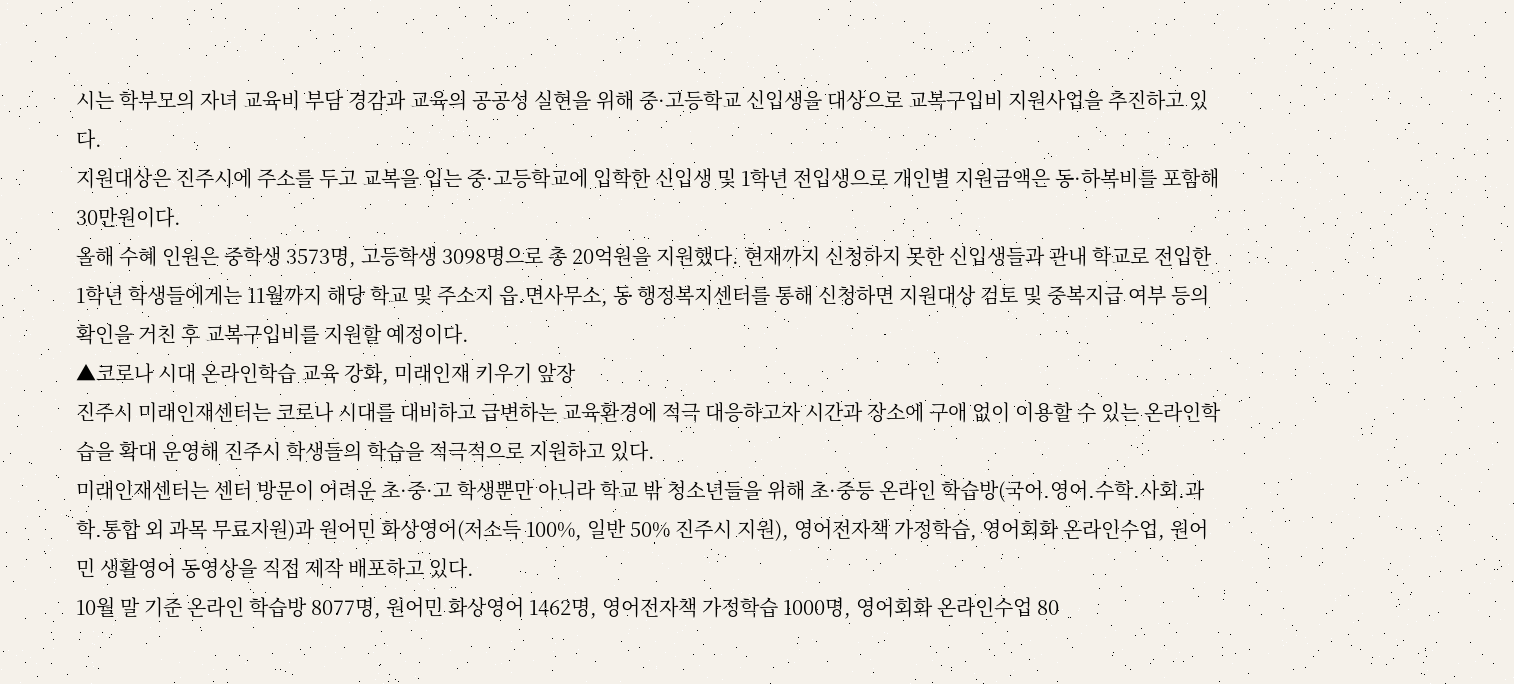시는 학부모의 자녀 교육비 부담 경감과 교육의 공공성 실현을 위해 중·고등학교 신입생을 대상으로 교복구입비 지원사업을 추진하고 있다.
지원대상은 진주시에 주소를 두고 교복을 입는 중·고등학교에 입학한 신입생 및 1학년 전입생으로 개인별 지원금액은 동·하복비를 포함해 30만원이다.
올해 수혜 인원은 중학생 3573명, 고등학생 3098명으로 총 20억원을 지원했다. 현재까지 신청하지 못한 신입생들과 관내 학교로 전입한 1학년 학생들에게는 11월까지 해당 학교 및 주소지 읍․면사무소, 동 행정복지센터를 통해 신청하면 지원대상 검토 및 중복지급 여부 등의 확인을 거친 후 교복구입비를 지원할 예정이다.
▲코로나 시대 온라인학습 교육 강화, 미래인재 키우기 앞장
진주시 미래인재센터는 코로나 시대를 대비하고 급변하는 교육환경에 적극 대응하고자 시간과 장소에 구애 없이 이용할 수 있는 온라인학습을 확대 운영해 진주시 학생들의 학습을 적극적으로 지원하고 있다.
미래인재센터는 센터 방문이 어려운 초·중·고 학생뿐만 아니라 학교 밖 청소년들을 위해 초·중등 온라인 학습방(국어․영어․수학․사회․과학․통합 외 과목 무료지원)과 원어민 화상영어(저소득 100%, 일반 50% 진주시 지원), 영어전자책 가정학습, 영어회화 온라인수업, 원어민 생활영어 동영상을 직접 제작 배포하고 있다.
10월 말 기준 온라인 학습방 8077명, 원어민 화상영어 1462명, 영어전자책 가정학습 1000명, 영어회화 온라인수업 80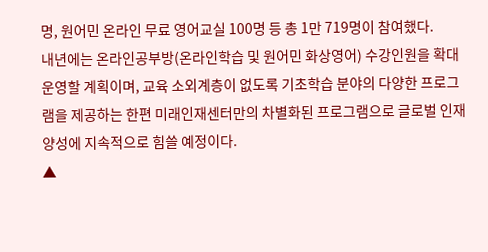명, 원어민 온라인 무료 영어교실 100명 등 총 1만 719명이 참여했다.
내년에는 온라인공부방(온라인학습 및 원어민 화상영어) 수강인원을 확대 운영할 계획이며, 교육 소외계층이 없도록 기초학습 분야의 다양한 프로그램을 제공하는 한편 미래인재센터만의 차별화된 프로그램으로 글로벌 인재양성에 지속적으로 힘쓸 예정이다.
▲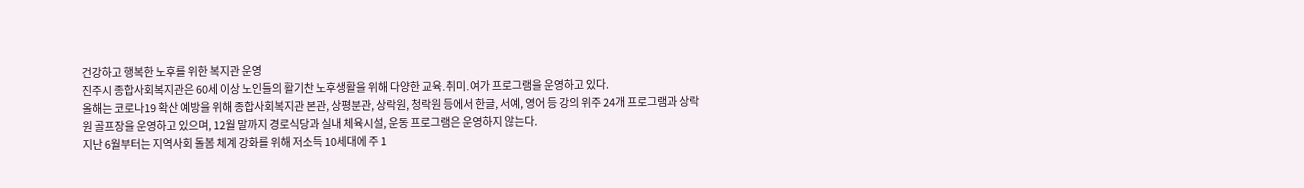건강하고 행복한 노후를 위한 복지관 운영
진주시 종합사회복지관은 60세 이상 노인들의 활기찬 노후생활을 위해 다양한 교육․취미․여가 프로그램을 운영하고 있다.
올해는 코로나19 확산 예방을 위해 종합사회복지관 본관, 상평분관, 상락원, 청락원 등에서 한글, 서예, 영어 등 강의 위주 24개 프로그램과 상락원 골프장을 운영하고 있으며, 12월 말까지 경로식당과 실내 체육시설, 운동 프로그램은 운영하지 않는다.
지난 6월부터는 지역사회 돌봄 체계 강화를 위해 저소득 10세대에 주 1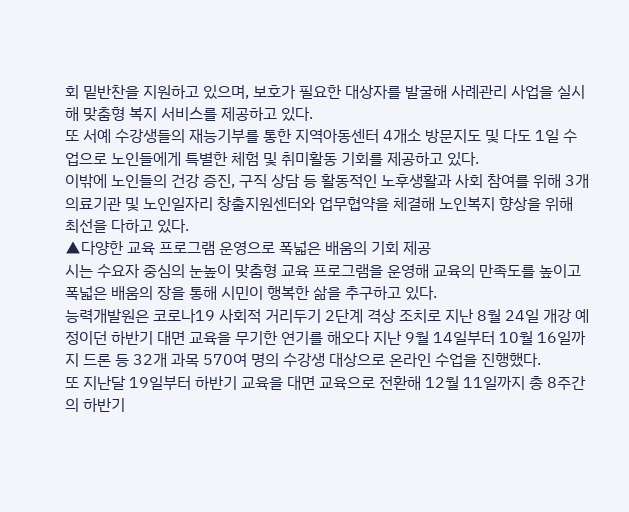회 밑반찬을 지원하고 있으며, 보호가 필요한 대상자를 발굴해 사례관리 사업을 실시해 맞춤형 복지 서비스를 제공하고 있다.
또 서예 수강생들의 재능기부를 통한 지역아동센터 4개소 방문지도 및 다도 1일 수업으로 노인들에게 특별한 체험 및 취미활동 기회를 제공하고 있다.
이밖에 노인들의 건강 증진, 구직 상담 등 활동적인 노후생활과 사회 참여를 위해 3개 의료기관 및 노인일자리 창출지원센터와 업무협약을 체결해 노인복지 향상을 위해 최선을 다하고 있다.
▲다양한 교육 프로그램 운영으로 폭넓은 배움의 기회 제공
시는 수요자 중심의 눈높이 맞춤형 교육 프로그램을 운영해 교육의 만족도를 높이고 폭넓은 배움의 장을 통해 시민이 행복한 삶을 추구하고 있다.
능력개발원은 코로나19 사회적 거리두기 2단계 격상 조치로 지난 8월 24일 개강 예정이던 하반기 대면 교육을 무기한 연기를 해오다 지난 9월 14일부터 10월 16일까지 드론 등 32개 과목 570여 명의 수강생 대상으로 온라인 수업을 진행했다.
또 지난달 19일부터 하반기 교육을 대면 교육으로 전환해 12월 11일까지 총 8주간의 하반기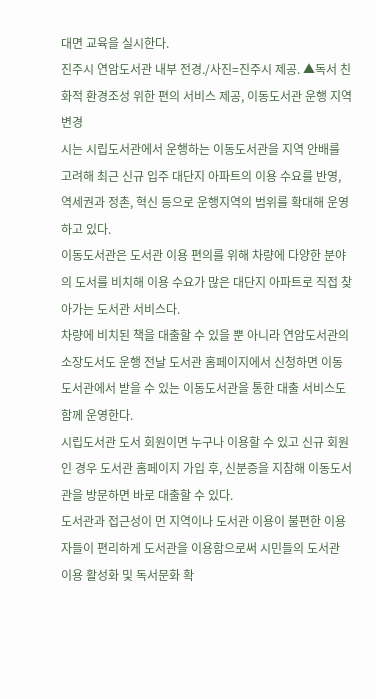대면 교육을 실시한다.
진주시 연암도서관 내부 전경./사진=진주시 제공. ▲독서 친화적 환경조성 위한 편의 서비스 제공, 이동도서관 운행 지역 변경
시는 시립도서관에서 운행하는 이동도서관을 지역 안배를 고려해 최근 신규 입주 대단지 아파트의 이용 수요를 반영, 역세권과 정촌, 혁신 등으로 운행지역의 범위를 확대해 운영하고 있다.
이동도서관은 도서관 이용 편의를 위해 차량에 다양한 분야의 도서를 비치해 이용 수요가 많은 대단지 아파트로 직접 찾아가는 도서관 서비스다.
차량에 비치된 책을 대출할 수 있을 뿐 아니라 연암도서관의 소장도서도 운행 전날 도서관 홈페이지에서 신청하면 이동도서관에서 받을 수 있는 이동도서관을 통한 대출 서비스도 함께 운영한다.
시립도서관 도서 회원이면 누구나 이용할 수 있고 신규 회원인 경우 도서관 홈페이지 가입 후, 신분증을 지참해 이동도서관을 방문하면 바로 대출할 수 있다.
도서관과 접근성이 먼 지역이나 도서관 이용이 불편한 이용자들이 편리하게 도서관을 이용함으로써 시민들의 도서관 이용 활성화 및 독서문화 확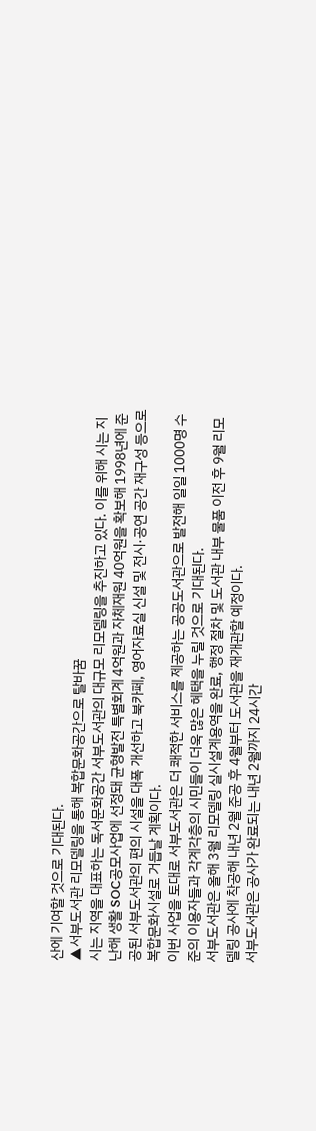산에 기여할 것으로 기대된다.
▲서부도서관 리모델링을 통해 복합문화공간으로 탈바꿈
시는 지역을 대표하는 독서문화공간 서부도서관의 대규모 리모델링을 추진하고 있다. 이를 위해 시는 지난해 생활 SOC공모사업에 선정돼 균형발전 특별회계 4억원과 자체재원 40억원을 확보해 1998년에 준공된 서부도서관의 편의 시설을 대폭 개선하고 북카페, 영어자료실 신설 및 전시·공연 공간 재구성 등으로 복합문화시설로 거듭날 계획이다.
이번 사업을 토대로 서부도서관은 더 쾌적한 서비스를 제공하는 공공도서관으로 발전해 일일 1000명 수준의 이용자들과 각계각층의 시민들이 더욱 많은 혜택을 누릴 것으로 기대된다.
서부도서관은 올해 3월 리모델링 실시설계용역을 완료, 행정 절차 및 도서관 내부 물품 이전 후 9월 리모델링 공사에 착공해 내년 2월 준공 후 4월부터 도서관을 재개관할 예정이다.
서부도서관은 공사가 완료되는 내년 2월까지 24시간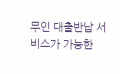무인 대출반납 서비스가 가능한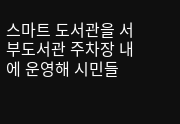스마트 도서관을 서부도서관 주차장 내에 운영해 시민들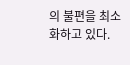의 불편을 최소화하고 있다.